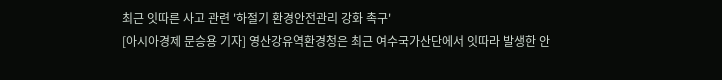최근 잇따른 사고 관련 '하절기 환경안전관리 강화 촉구'
[아시아경제 문승용 기자] 영산강유역환경청은 최근 여수국가산단에서 잇따라 발생한 안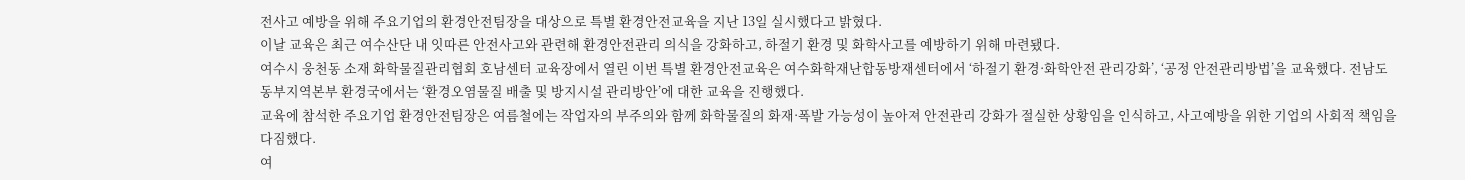전사고 예방을 위해 주요기업의 환경안전팀장을 대상으로 특별 환경안전교육을 지난 13일 실시했다고 밝혔다.
이날 교육은 최근 여수산단 내 잇따른 안전사고와 관련해 환경안전관리 의식을 강화하고, 하절기 환경 및 화학사고를 예방하기 위해 마련됐다.
여수시 웅천동 소재 화학물질관리협회 호남센터 교육장에서 열린 이번 특별 환경안전교육은 여수화학재난합동방재센터에서 ‘하절기 환경·화학안전 관리강화’, ‘공정 안전관리방법’을 교육했다. 전남도 동부지역본부 환경국에서는 ‘환경오염물질 배출 및 방지시설 관리방안’에 대한 교육을 진행했다.
교육에 참석한 주요기업 환경안전팀장은 여름철에는 작업자의 부주의와 함께 화학물질의 화재·폭발 가능성이 높아져 안전관리 강화가 절실한 상황임을 인식하고, 사고예방을 위한 기업의 사회적 책임을 다짐했다.
여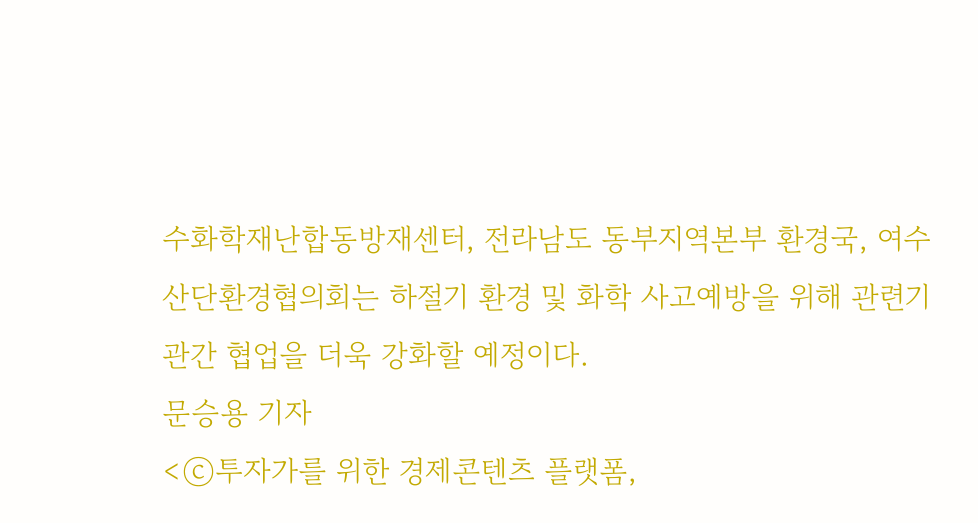수화학재난합동방재센터, 전라남도 동부지역본부 환경국, 여수산단환경협의회는 하절기 환경 및 화학 사고예방을 위해 관련기관간 협업을 더욱 강화할 예정이다.
문승용 기자
<ⓒ투자가를 위한 경제콘텐츠 플랫폼,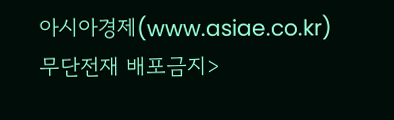아시아경제(www.asiae.co.kr) 무단전재 배포금지>